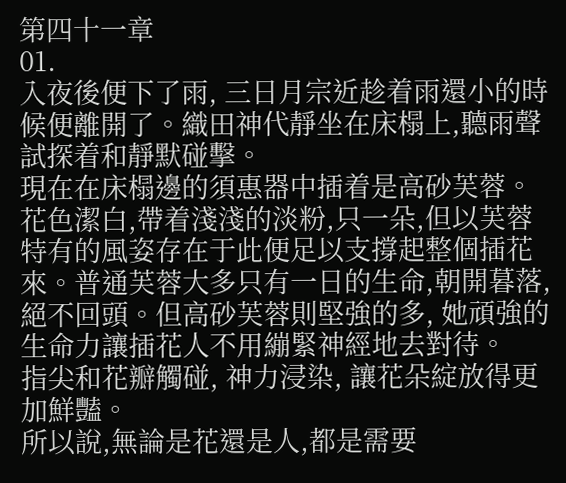第四十一章
01.
入夜後便下了雨, 三日月宗近趁着雨還小的時候便離開了。織田神代靜坐在床榻上,聽雨聲試探着和靜默碰擊。
現在在床榻邊的須惠器中插着是高砂芙蓉。
花色潔白,帶着淺淺的淡粉,只一朵,但以芙蓉特有的風姿存在于此便足以支撐起整個插花來。普通芙蓉大多只有一日的生命,朝開暮落,絕不回頭。但高砂芙蓉則堅強的多, 她頑強的生命力讓插花人不用繃緊神經地去對待。
指尖和花瓣觸碰, 神力浸染, 讓花朵綻放得更加鮮豔。
所以說,無論是花還是人,都是需要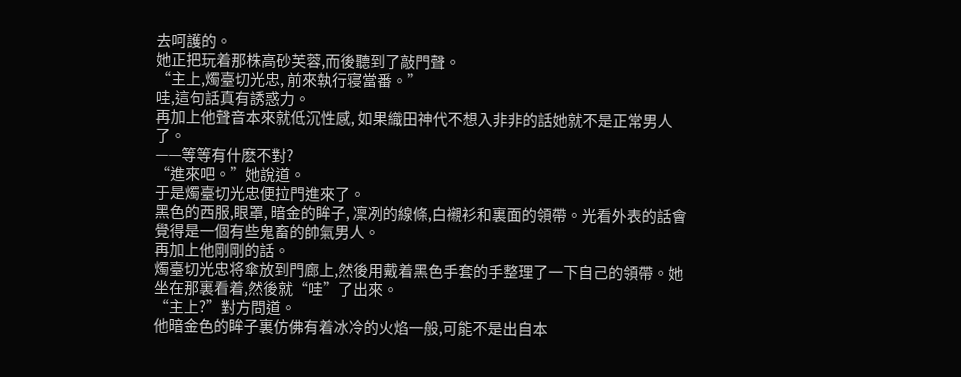去呵護的。
她正把玩着那株高砂芙蓉,而後聽到了敲門聲。
“主上,燭臺切光忠, 前來執行寝當番。”
哇,這句話真有誘惑力。
再加上他聲音本來就低沉性感, 如果織田神代不想入非非的話她就不是正常男人了。
——等等有什麽不對?
“進來吧。”她說道。
于是燭臺切光忠便拉門進來了。
黑色的西服,眼罩, 暗金的眸子, 凜冽的線條,白襯衫和裏面的領帶。光看外表的話會覺得是一個有些鬼畜的帥氣男人。
再加上他剛剛的話。
燭臺切光忠将傘放到門廊上,然後用戴着黑色手套的手整理了一下自己的領帶。她坐在那裏看着,然後就“哇”了出來。
“主上?”對方問道。
他暗金色的眸子裏仿佛有着冰冷的火焰一般,可能不是出自本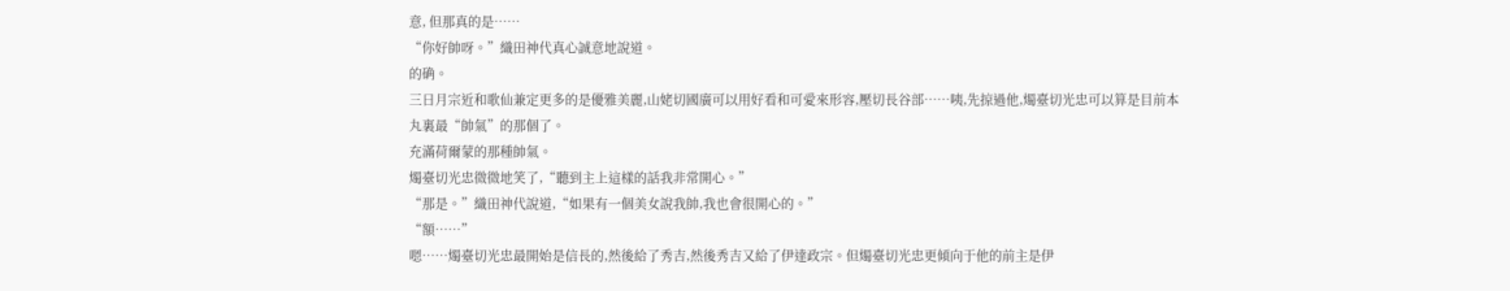意, 但那真的是……
“你好帥呀。”織田神代真心誠意地說道。
的确。
三日月宗近和歌仙兼定更多的是優雅美麗,山姥切國廣可以用好看和可愛來形容,壓切長谷部……咦,先掠過他,燭臺切光忠可以算是目前本丸裏最“帥氣”的那個了。
充滿荷爾蒙的那種帥氣。
燭臺切光忠微微地笑了,“聽到主上這樣的話我非常開心。”
“那是。”織田神代說道,“如果有一個美女說我帥,我也會很開心的。”
“額……”
嗯……燭臺切光忠最開始是信長的,然後給了秀吉,然後秀吉又給了伊達政宗。但燭臺切光忠更傾向于他的前主是伊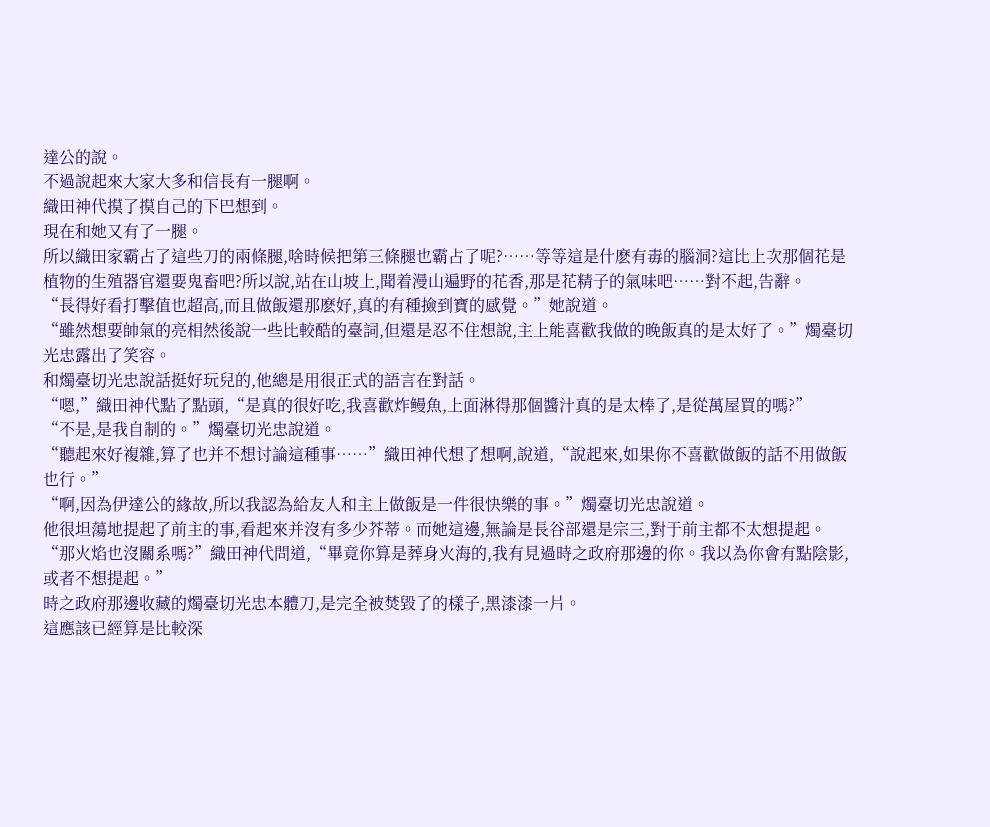達公的說。
不過說起來大家大多和信長有一腿啊。
織田神代摸了摸自己的下巴想到。
現在和她又有了一腿。
所以織田家霸占了這些刀的兩條腿,啥時候把第三條腿也霸占了呢?……等等這是什麽有毒的腦洞?這比上次那個花是植物的生殖器官還要鬼畜吧?所以說,站在山坡上,聞着漫山遍野的花香,那是花精子的氣味吧……對不起,告辭。
“長得好看打擊值也超高,而且做飯還那麽好,真的有種撿到寶的感覺。”她說道。
“雖然想要帥氣的亮相然後說一些比較酷的臺詞,但還是忍不住想說,主上能喜歡我做的晚飯真的是太好了。”燭臺切光忠露出了笑容。
和燭臺切光忠說話挺好玩兒的,他總是用很正式的語言在對話。
“嗯,”織田神代點了點頭,“是真的很好吃,我喜歡炸鳗魚,上面淋得那個醬汁真的是太棒了,是從萬屋買的嗎?”
“不是,是我自制的。”燭臺切光忠說道。
“聽起來好複雜,算了也并不想讨論這種事……”織田神代想了想啊,說道,“說起來,如果你不喜歡做飯的話不用做飯也行。”
“啊,因為伊達公的緣故,所以我認為給友人和主上做飯是一件很快樂的事。”燭臺切光忠說道。
他很坦蕩地提起了前主的事,看起來并沒有多少芥蒂。而她這邊,無論是長谷部還是宗三,對于前主都不太想提起。
“那火焰也沒關系嗎?”織田神代問道,“畢竟你算是葬身火海的,我有見過時之政府那邊的你。我以為你會有點陰影,或者不想提起。”
時之政府那邊收藏的燭臺切光忠本體刀,是完全被焚毀了的樣子,黑漆漆一片。
這應該已經算是比較深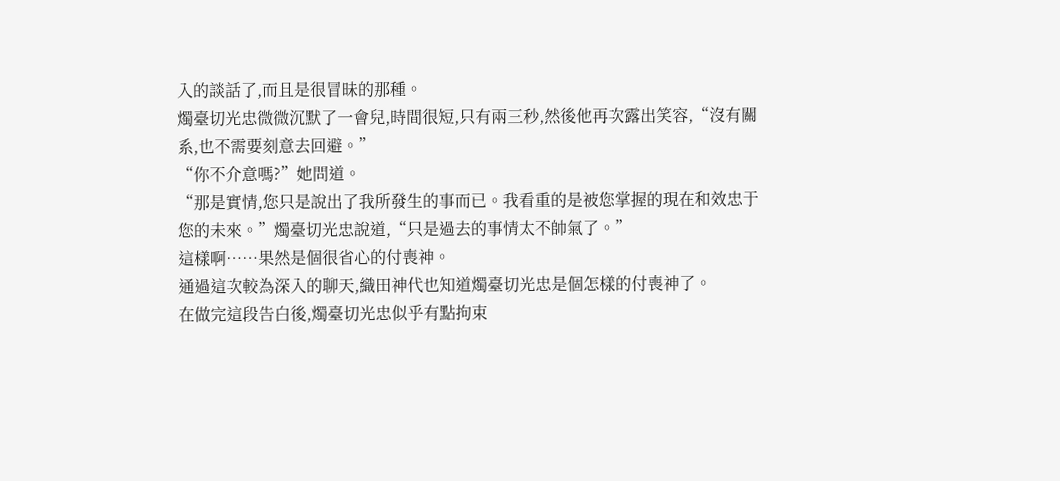入的談話了,而且是很冒昧的那種。
燭臺切光忠微微沉默了一會兒,時間很短,只有兩三秒,然後他再次露出笑容,“沒有關系,也不需要刻意去回避。”
“你不介意嗎?”她問道。
“那是實情,您只是說出了我所發生的事而已。我看重的是被您掌握的現在和效忠于您的未來。”燭臺切光忠說道,“只是過去的事情太不帥氣了。”
這樣啊……果然是個很省心的付喪神。
通過這次較為深入的聊天,織田神代也知道燭臺切光忠是個怎樣的付喪神了。
在做完這段告白後,燭臺切光忠似乎有點拘束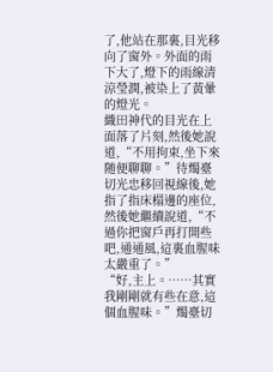了,他站在那裏,目光移向了窗外。外面的雨下大了,燈下的雨線清涼瑩潤,被染上了黃暈的燈光。
織田神代的目光在上面落了片刻,然後她說道,“不用拘束,坐下來随便聊聊。”待燭臺切光忠移回視線後,她指了指床榻邊的座位,然後她繼續說道,“不過你把窗戶再打開些吧,通通風,這裏血腥味太嚴重了。”
“好,主上。……其實我剛剛就有些在意,這個血腥味。”燭臺切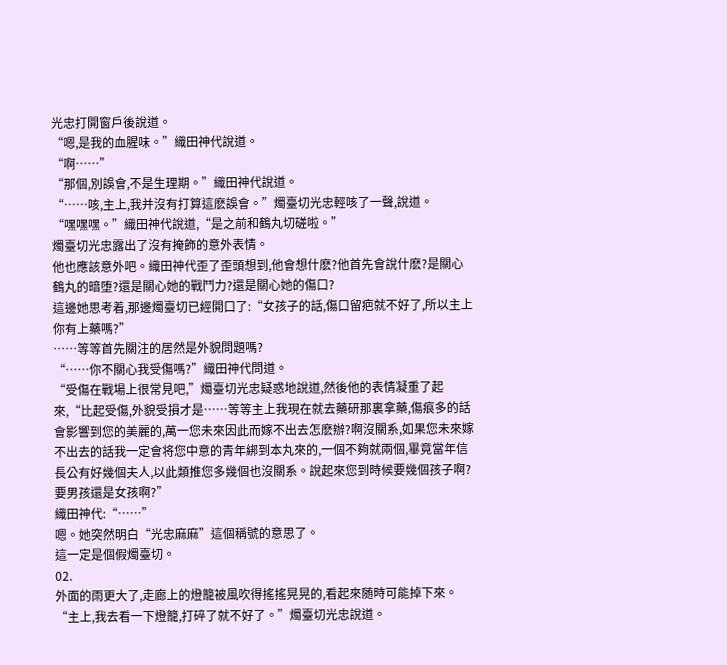光忠打開窗戶後說道。
“嗯,是我的血腥味。”織田神代說道。
“啊……”
“那個,別誤會,不是生理期。”織田神代說道。
“……咳,主上,我并沒有打算這麽誤會。”燭臺切光忠輕咳了一聲,說道。
“嘿嘿嘿。”織田神代說道,“是之前和鶴丸切磋啦。”
燭臺切光忠露出了沒有掩飾的意外表情。
他也應該意外吧。織田神代歪了歪頭想到,他會想什麽?他首先會說什麽?是關心鶴丸的暗堕?還是關心她的戰鬥力?還是關心她的傷口?
這邊她思考着,那邊燭臺切已經開口了:“女孩子的話,傷口留疤就不好了,所以主上你有上藥嗎?”
……等等首先關注的居然是外貌問題嗎?
“……你不關心我受傷嗎?”織田神代問道。
“受傷在戰場上很常見吧,”燭臺切光忠疑惑地說道,然後他的表情凝重了起來,“比起受傷,外貌受損才是……等等主上我現在就去藥研那裏拿藥,傷痕多的話會影響到您的美麗的,萬一您未來因此而嫁不出去怎麽辦?啊沒關系,如果您未來嫁不出去的話我一定會将您中意的青年綁到本丸來的,一個不夠就兩個,畢竟當年信長公有好幾個夫人,以此類推您多幾個也沒關系。說起來您到時候要幾個孩子啊?要男孩還是女孩啊?”
織田神代:“……”
嗯。她突然明白“光忠麻麻”這個稱號的意思了。
這一定是個假燭臺切。
02.
外面的雨更大了,走廊上的燈籠被風吹得搖搖晃晃的,看起來随時可能掉下來。
“主上,我去看一下燈籠,打碎了就不好了。”燭臺切光忠說道。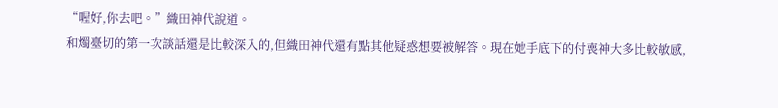“喔好,你去吧。”織田神代說道。
和燭臺切的第一次談話還是比較深入的,但織田神代還有點其他疑惑想要被解答。現在她手底下的付喪神大多比較敏感,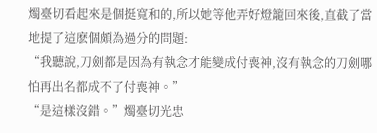燭臺切看起來是個挺寬和的,所以她等他弄好燈籠回來後,直截了當地提了這麽個頗為過分的問題:
“我聽說,刀劍都是因為有執念才能變成付喪神,沒有執念的刀劍哪怕再出名都成不了付喪神。”
“是這樣沒錯。”燭臺切光忠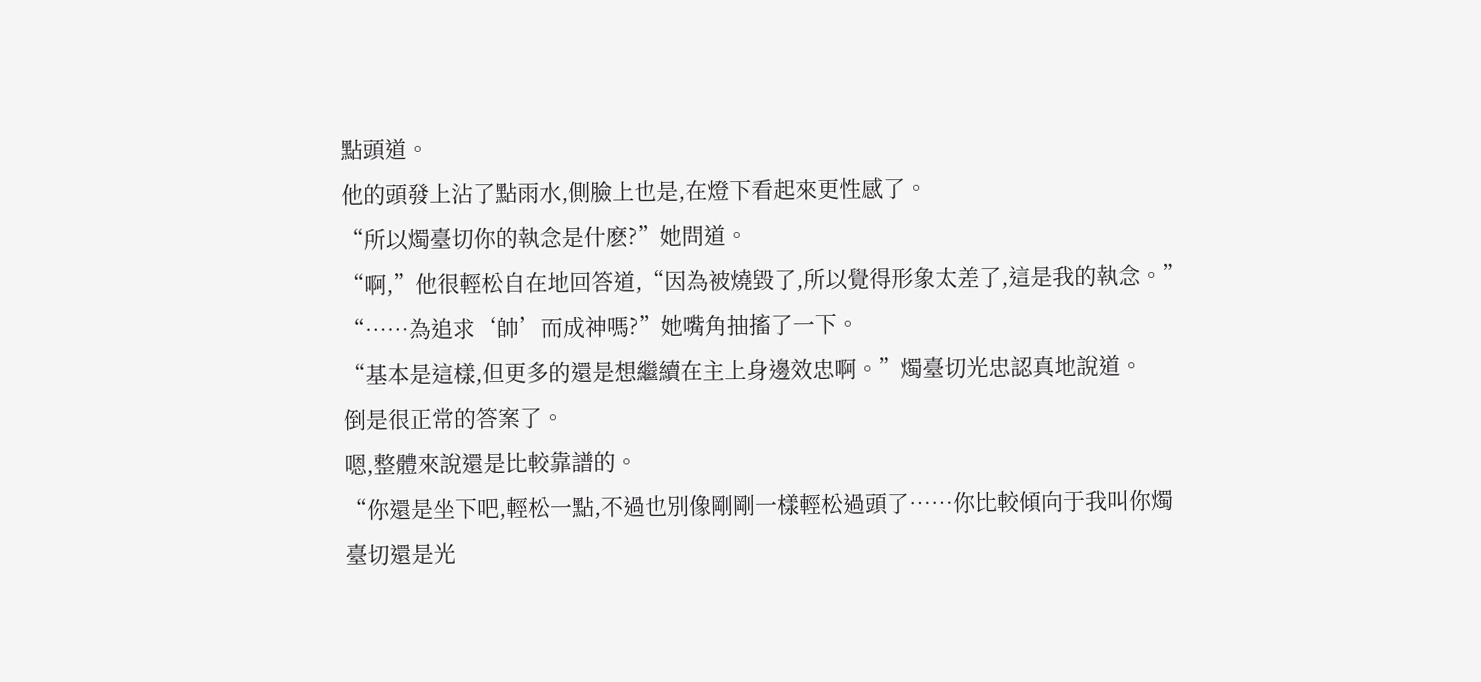點頭道。
他的頭發上沾了點雨水,側臉上也是,在燈下看起來更性感了。
“所以燭臺切你的執念是什麽?”她問道。
“啊,”他很輕松自在地回答道,“因為被燒毀了,所以覺得形象太差了,這是我的執念。”
“……為追求‘帥’而成神嗎?”她嘴角抽搐了一下。
“基本是這樣,但更多的還是想繼續在主上身邊效忠啊。”燭臺切光忠認真地說道。
倒是很正常的答案了。
嗯,整體來說還是比較靠譜的。
“你還是坐下吧,輕松一點,不過也別像剛剛一樣輕松過頭了……你比較傾向于我叫你燭臺切還是光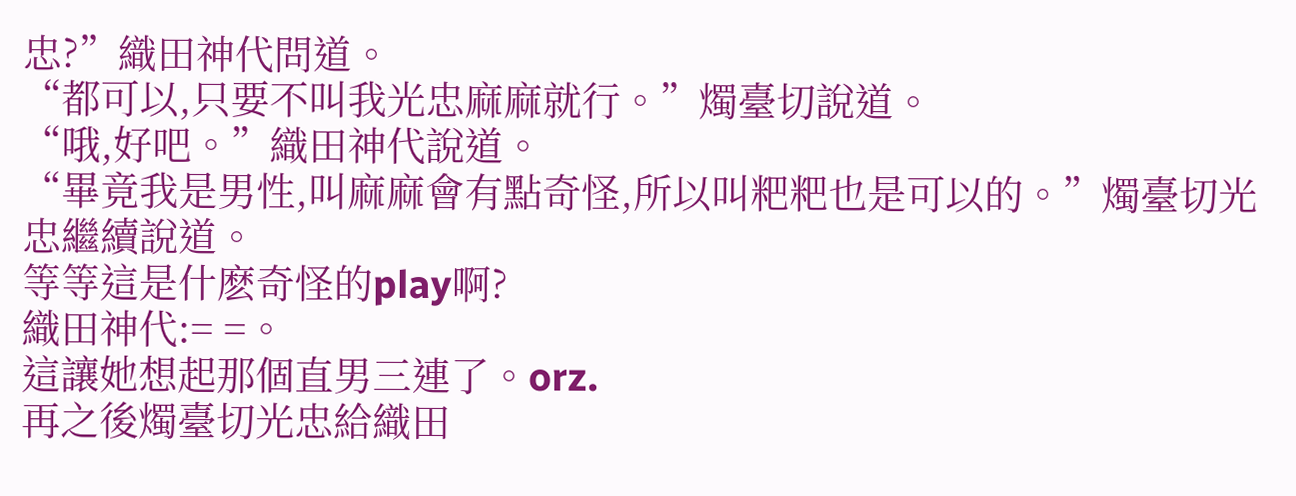忠?”織田神代問道。
“都可以,只要不叫我光忠麻麻就行。”燭臺切說道。
“哦,好吧。”織田神代說道。
“畢竟我是男性,叫麻麻會有點奇怪,所以叫粑粑也是可以的。”燭臺切光忠繼續說道。
等等這是什麽奇怪的play啊?
織田神代:= =。
這讓她想起那個直男三連了。orz.
再之後燭臺切光忠給織田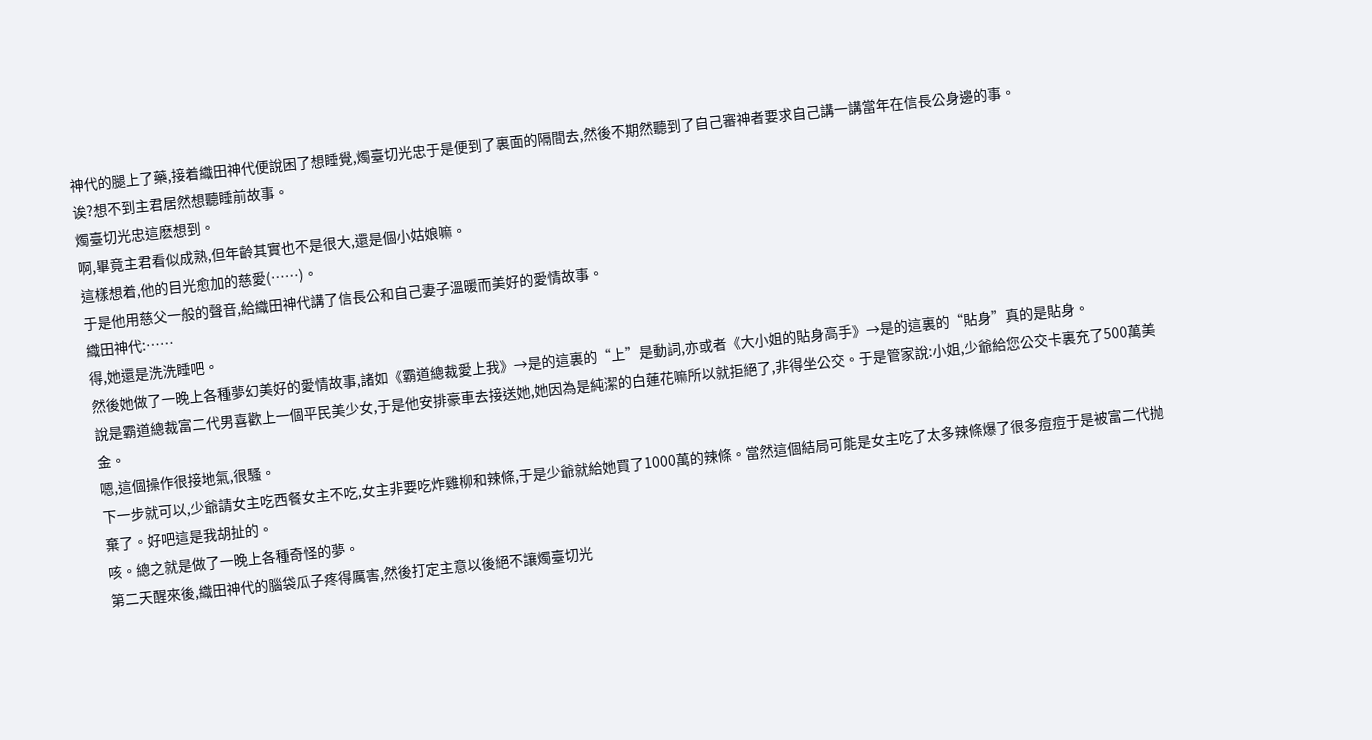神代的腿上了藥,接着織田神代便說困了想睡覺,燭臺切光忠于是便到了裏面的隔間去,然後不期然聽到了自己審神者要求自己講一講當年在信長公身邊的事。
诶?想不到主君居然想聽睡前故事。
燭臺切光忠這麽想到。
啊,畢竟主君看似成熟,但年齡其實也不是很大,還是個小姑娘嘛。
這樣想着,他的目光愈加的慈愛(……)。
于是他用慈父一般的聲音,給織田神代講了信長公和自己妻子溫暖而美好的愛情故事。
織田神代:……
得,她還是洗洗睡吧。
然後她做了一晚上各種夢幻美好的愛情故事,諸如《霸道總裁愛上我》→是的這裏的“上”是動詞,亦或者《大小姐的貼身高手》→是的這裏的“貼身”真的是貼身。
說是霸道總裁富二代男喜歡上一個平民美少女,于是他安排豪車去接送她,她因為是純潔的白蓮花嘛所以就拒絕了,非得坐公交。于是管家說:小姐,少爺給您公交卡裏充了500萬美金。
嗯,這個操作很接地氣,很騷。
下一步就可以,少爺請女主吃西餐女主不吃,女主非要吃炸雞柳和辣條,于是少爺就給她買了1000萬的辣條。當然這個結局可能是女主吃了太多辣條爆了很多痘痘于是被富二代抛棄了。好吧這是我胡扯的。
咳。總之就是做了一晚上各種奇怪的夢。
第二天醒來後,織田神代的腦袋瓜子疼得厲害,然後打定主意以後絕不讓燭臺切光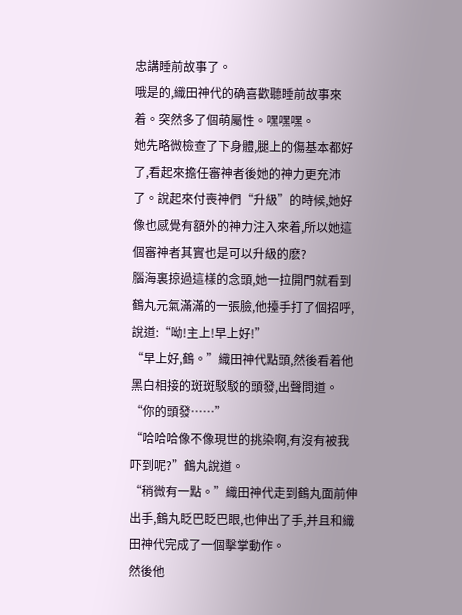忠講睡前故事了。
哦是的,織田神代的确喜歡聽睡前故事來着。突然多了個萌屬性。嘿嘿嘿。
她先略微檢查了下身體,腿上的傷基本都好了,看起來擔任審神者後她的神力更充沛了。說起來付喪神們“升級”的時候,她好像也感覺有額外的神力注入來着,所以她這個審神者其實也是可以升級的麽?
腦海裏掠過這樣的念頭,她一拉開門就看到鶴丸元氣滿滿的一張臉,他擡手打了個招呼,說道:“呦!主上!早上好!”
“早上好,鶴。”織田神代點頭,然後看着他黑白相接的斑斑駁駁的頭發,出聲問道。“你的頭發……”
“哈哈哈像不像現世的挑染啊,有沒有被我吓到呢?”鶴丸說道。
“稍微有一點。”織田神代走到鶴丸面前伸出手,鶴丸眨巴眨巴眼,也伸出了手,并且和織田神代完成了一個擊掌動作。
然後他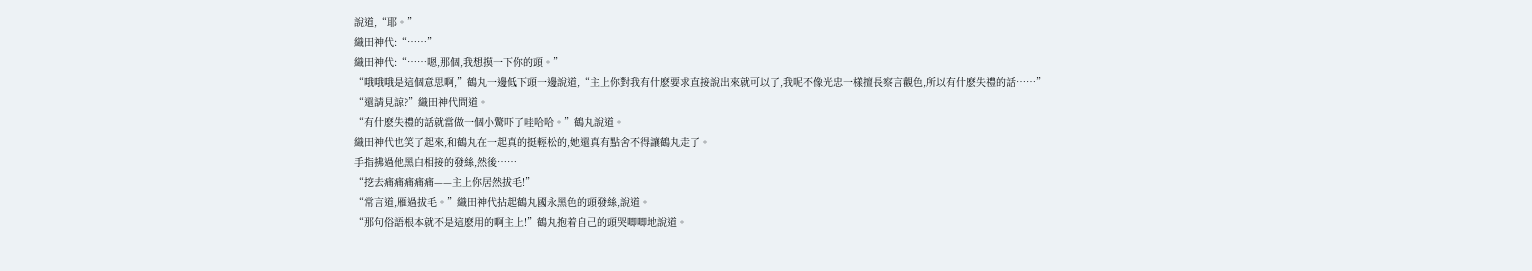說道,“耶。”
織田神代:“……”
織田神代:“……嗯,那個,我想摸一下你的頭。”
“哦哦哦是這個意思啊,”鶴丸一邊低下頭一邊說道,“主上你對我有什麽要求直接說出來就可以了,我呢不像光忠一樣擅長察言觀色,所以有什麽失禮的話……”
“還請見諒?”織田神代問道。
“有什麽失禮的話就當做一個小驚吓了哇哈哈。”鶴丸說道。
織田神代也笑了起來,和鶴丸在一起真的挺輕松的,她還真有點舍不得讓鶴丸走了。
手指拂過他黑白相接的發絲,然後……
“挖去痛痛痛痛痛——主上你居然拔毛!”
“常言道,雁過拔毛。”織田神代拈起鶴丸國永黑色的頭發絲,說道。
“那句俗語根本就不是這麽用的啊主上!”鶴丸抱着自己的頭哭唧唧地說道。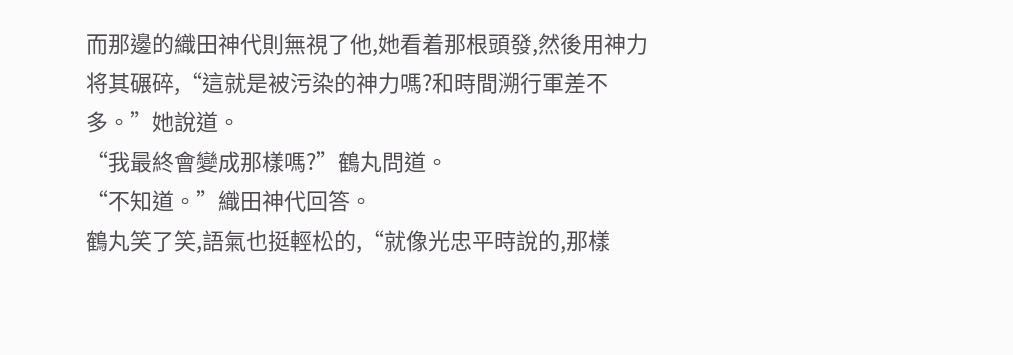而那邊的織田神代則無視了他,她看着那根頭發,然後用神力将其碾碎,“這就是被污染的神力嗎?和時間溯行軍差不多。”她說道。
“我最終會變成那樣嗎?”鶴丸問道。
“不知道。”織田神代回答。
鶴丸笑了笑,語氣也挺輕松的,“就像光忠平時說的,那樣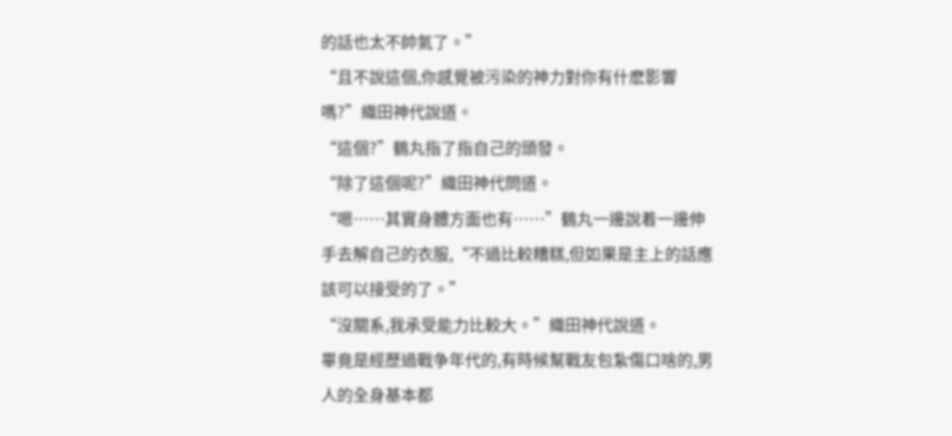的話也太不帥氣了。”
“且不說這個,你感覺被污染的神力對你有什麽影響嗎?”織田神代說道。
“這個?”鶴丸指了指自己的頭發。
“除了這個呢?”織田神代問道。
“嗯……其實身體方面也有……”鶴丸一邊說着一邊伸手去解自己的衣服,“不過比較糟糕,但如果是主上的話應該可以接受的了。”
“沒關系,我承受能力比較大。”織田神代說道。
畢竟是經歷過戰争年代的,有時候幫戰友包紮傷口啥的,男人的全身基本都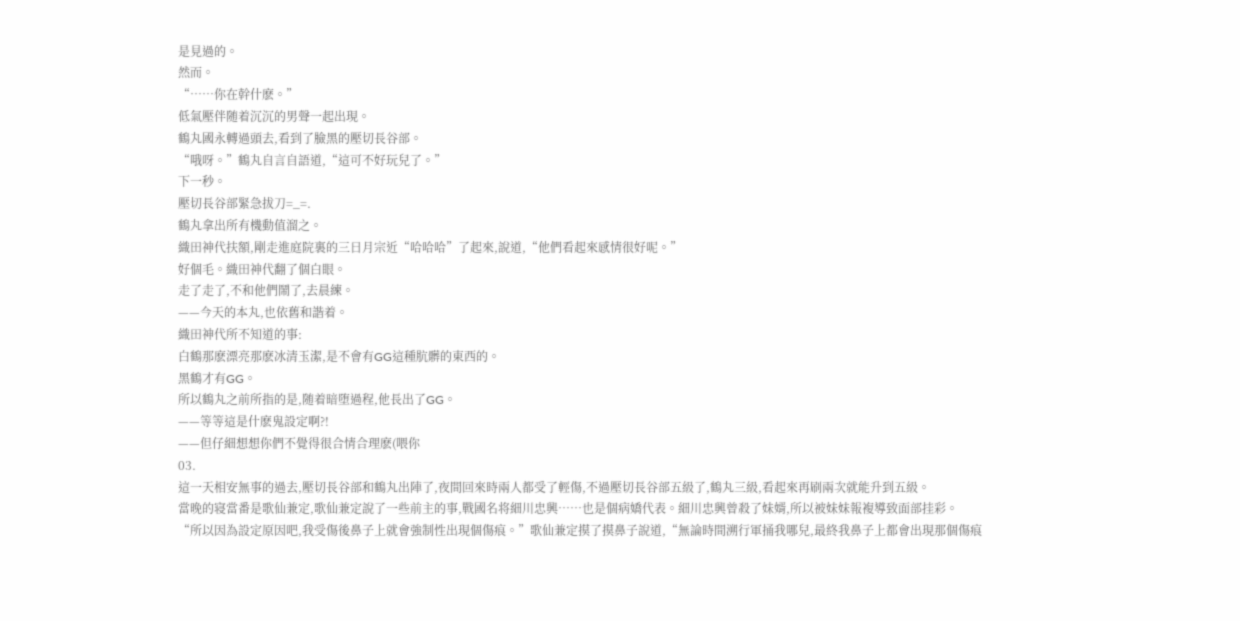是見過的。
然而。
“……你在幹什麽。”
低氣壓伴随着沉沉的男聲一起出現。
鶴丸國永轉過頭去,看到了臉黑的壓切長谷部。
“哦呀。”鶴丸自言自語道,“這可不好玩兒了。”
下一秒。
壓切長谷部緊急拔刀=_=.
鶴丸拿出所有機動值溜之。
織田神代扶額,剛走進庭院裏的三日月宗近“哈哈哈”了起來,說道,“他們看起來感情很好呢。”
好個毛。織田神代翻了個白眼。
走了走了,不和他們鬧了,去晨練。
——今天的本丸,也依舊和諧着。
織田神代所不知道的事:
白鶴那麽漂亮那麽冰清玉潔,是不會有GG這種肮髒的東西的。
黑鶴才有GG。
所以鶴丸之前所指的是,随着暗堕過程,他長出了GG。
——等等這是什麽鬼設定啊?!
——但仔細想想你們不覺得很合情合理麽(喂你
03.
這一天相安無事的過去,壓切長谷部和鶴丸出陣了,夜間回來時兩人都受了輕傷,不過壓切長谷部五級了,鶴丸三級,看起來再刷兩次就能升到五級。
當晚的寝當番是歌仙兼定,歌仙兼定說了一些前主的事,戰國名将細川忠興……也是個病嬌代表。細川忠興曾殺了妹婿,所以被妹妹報複導致面部挂彩。
“所以因為設定原因吧,我受傷後鼻子上就會強制性出現個傷痕。”歌仙兼定摸了摸鼻子說道,“無論時間溯行軍捅我哪兒,最終我鼻子上都會出現那個傷痕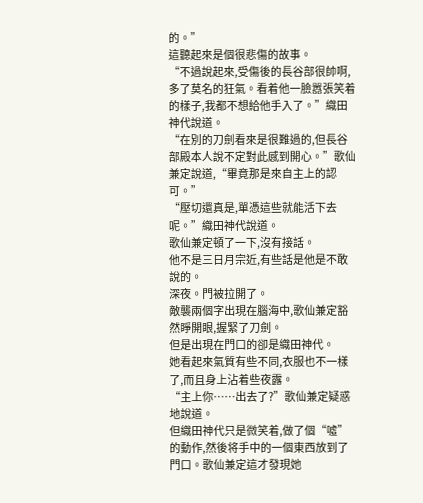的。”
這聽起來是個很悲傷的故事。
“不過說起來,受傷後的長谷部很帥啊,多了莫名的狂氣。看着他一臉嚣張笑着的樣子,我都不想給他手入了。”織田神代說道。
“在別的刀劍看來是很難過的,但長谷部殿本人說不定對此感到開心。”歌仙兼定說道,“畢竟那是來自主上的認可。”
“壓切還真是,單憑這些就能活下去呢。”織田神代說道。
歌仙兼定頓了一下,沒有接話。
他不是三日月宗近,有些話是他是不敢說的。
深夜。門被拉開了。
敵襲兩個字出現在腦海中,歌仙兼定豁然睜開眼,握緊了刀劍。
但是出現在門口的卻是織田神代。
她看起來氣質有些不同,衣服也不一樣了,而且身上沾着些夜露。
“主上你……出去了?”歌仙兼定疑惑地說道。
但織田神代只是微笑着,做了個“噓”的動作,然後将手中的一個東西放到了門口。歌仙兼定這才發現她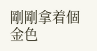剛剛拿着個金色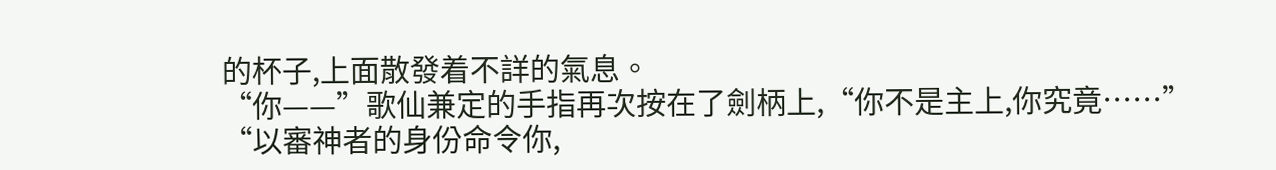的杯子,上面散發着不詳的氣息。
“你——”歌仙兼定的手指再次按在了劍柄上,“你不是主上,你究竟……”
“以審神者的身份命令你,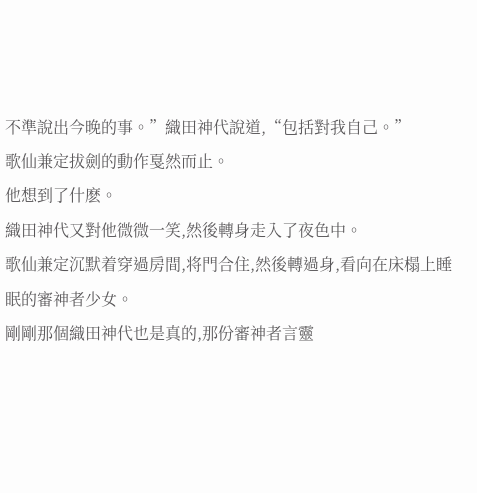不準說出今晚的事。”織田神代說道,“包括對我自己。”
歌仙兼定拔劍的動作戛然而止。
他想到了什麽。
織田神代又對他微微一笑,然後轉身走入了夜色中。
歌仙兼定沉默着穿過房間,将門合住,然後轉過身,看向在床榻上睡眠的審神者少女。
剛剛那個織田神代也是真的,那份審神者言靈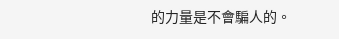的力量是不會騙人的。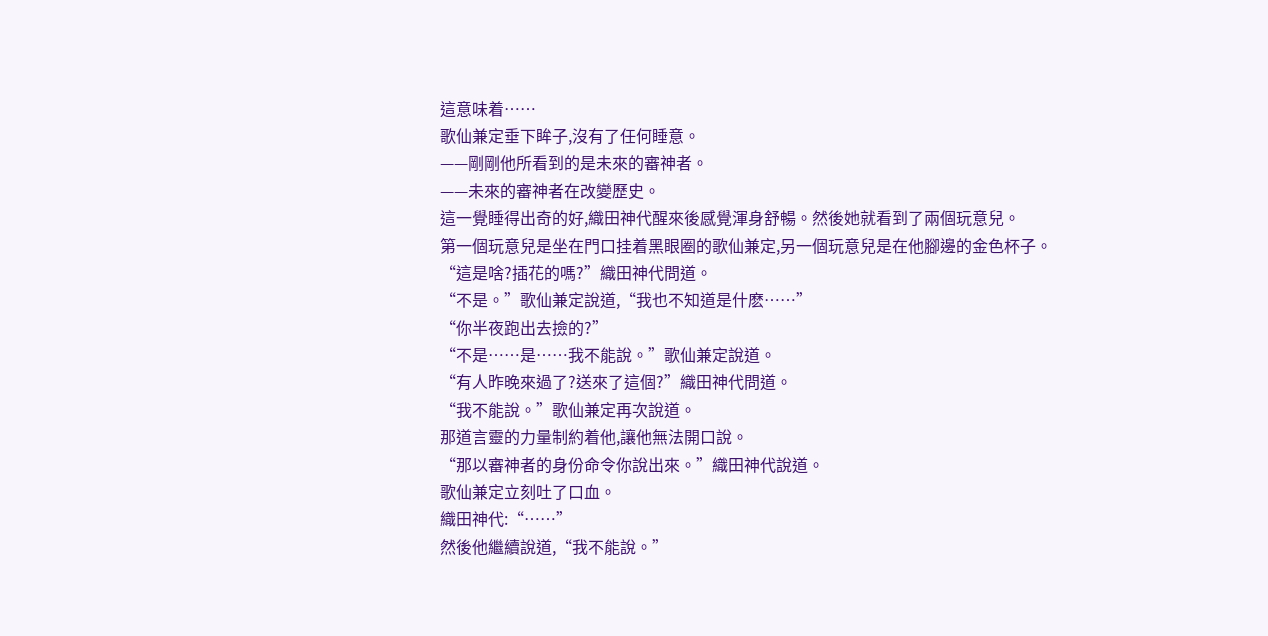這意味着……
歌仙兼定垂下眸子,沒有了任何睡意。
——剛剛他所看到的是未來的審神者。
——未來的審神者在改變歷史。
這一覺睡得出奇的好,織田神代醒來後感覺渾身舒暢。然後她就看到了兩個玩意兒。
第一個玩意兒是坐在門口挂着黑眼圈的歌仙兼定,另一個玩意兒是在他腳邊的金色杯子。
“這是啥?插花的嗎?”織田神代問道。
“不是。”歌仙兼定說道,“我也不知道是什麽……”
“你半夜跑出去撿的?”
“不是……是……我不能說。”歌仙兼定說道。
“有人昨晚來過了?送來了這個?”織田神代問道。
“我不能說。”歌仙兼定再次說道。
那道言靈的力量制約着他,讓他無法開口說。
“那以審神者的身份命令你說出來。”織田神代說道。
歌仙兼定立刻吐了口血。
織田神代:“……”
然後他繼續說道,“我不能說。”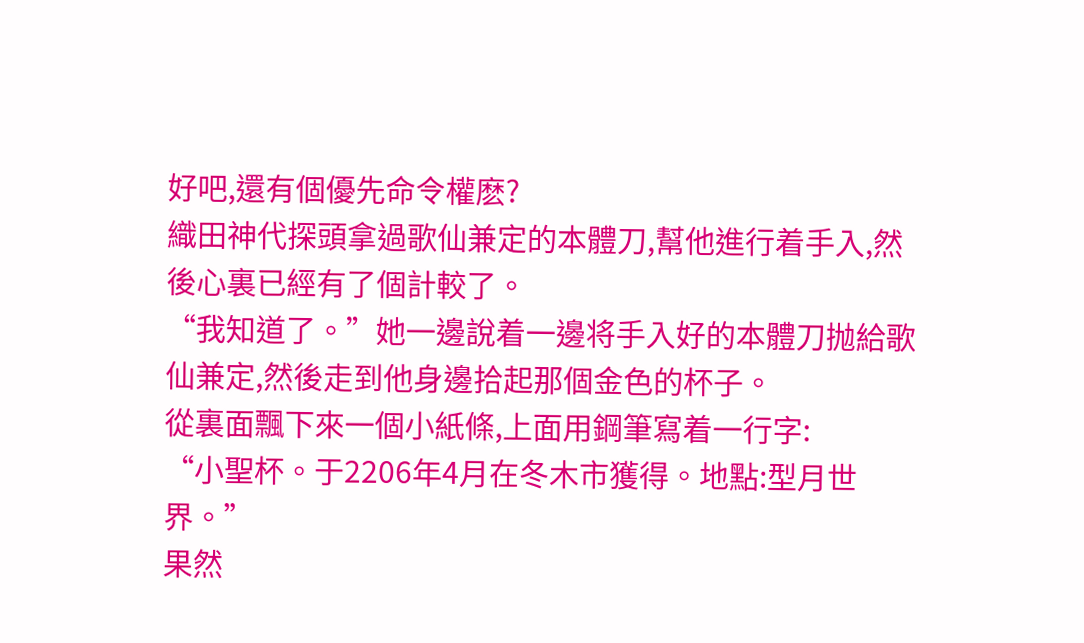好吧,還有個優先命令權麽?
織田神代探頭拿過歌仙兼定的本體刀,幫他進行着手入,然後心裏已經有了個計較了。
“我知道了。”她一邊說着一邊将手入好的本體刀抛給歌仙兼定,然後走到他身邊拾起那個金色的杯子。
從裏面飄下來一個小紙條,上面用鋼筆寫着一行字:
“小聖杯。于2206年4月在冬木市獲得。地點:型月世界。”
果然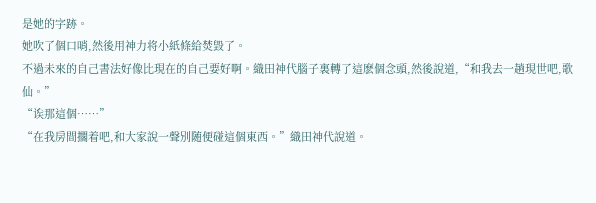是她的字跡。
她吹了個口哨,然後用神力将小紙條給焚毀了。
不過未來的自己書法好像比現在的自己要好啊。織田神代腦子裏轉了這麽個念頭,然後說道,“和我去一趟現世吧,歌仙。”
“诶那這個……”
“在我房間擱着吧,和大家說一聲別随便碰這個東西。”織田神代說道。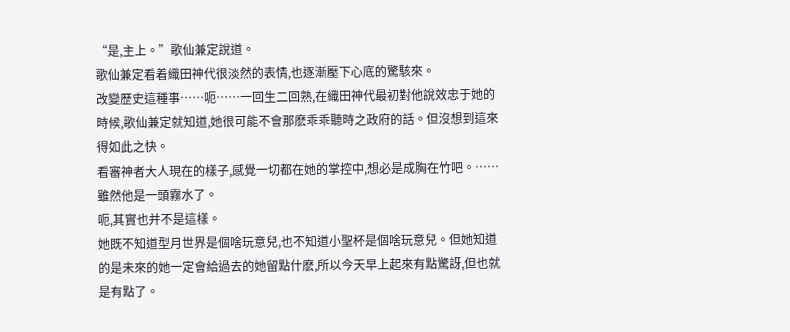“是,主上。”歌仙兼定說道。
歌仙兼定看着織田神代很淡然的表情,也逐漸壓下心底的驚駭來。
改變歷史這種事……呃……一回生二回熟,在織田神代最初對他說效忠于她的時候,歌仙兼定就知道,她很可能不會那麽乖乖聽時之政府的話。但沒想到這來得如此之快。
看審神者大人現在的樣子,感覺一切都在她的掌控中,想必是成胸在竹吧。……雖然他是一頭霧水了。
呃,其實也并不是這樣。
她既不知道型月世界是個啥玩意兒,也不知道小聖杯是個啥玩意兒。但她知道的是未來的她一定會給過去的她留點什麽,所以今天早上起來有點驚訝,但也就是有點了。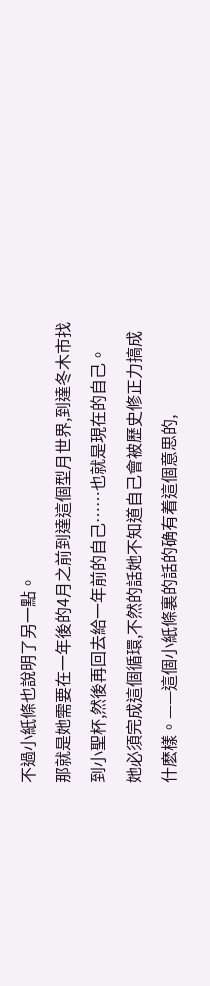不過小紙條也說明了另一點。
那就是她需要在一年後的4月之前到達這個型月世界,到達冬木市找到小聖杯,然後再回去給一年前的自己……也就是現在的自己。
她必須完成這個循環,不然的話她不知道自己會被歷史修正力搞成什麽樣。——這個小紙條裏的話的确有着這個意思的,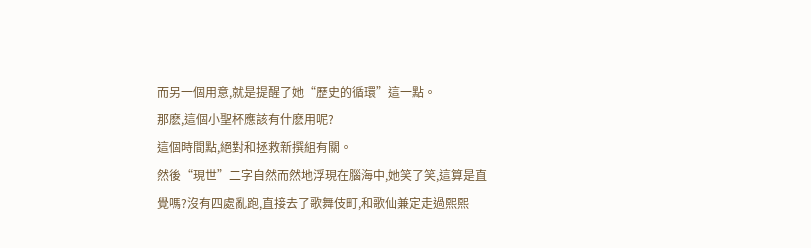而另一個用意,就是提醒了她“歷史的循環”這一點。
那麽,這個小聖杯應該有什麽用呢?
這個時間點,絕對和拯救新撰組有關。
然後“現世”二字自然而然地浮現在腦海中,她笑了笑,這算是直覺嗎?沒有四處亂跑,直接去了歌舞伎町,和歌仙兼定走過熙熙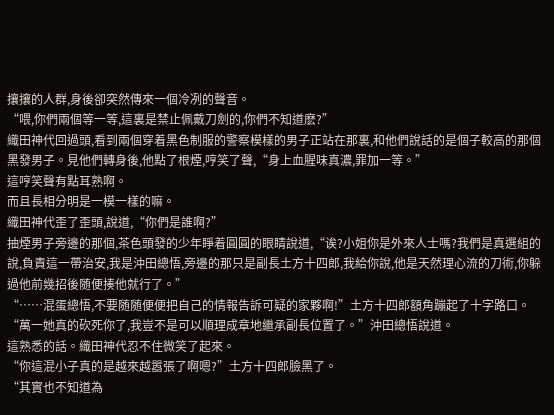攘攘的人群,身後卻突然傳來一個冷冽的聲音。
“喂,你們兩個等一等,這裏是禁止佩戴刀劍的,你們不知道麽?”
織田神代回過頭,看到兩個穿着黑色制服的警察模樣的男子正站在那裏,和他們說話的是個子較高的那個黑發男子。見他們轉身後,他點了根煙,哼笑了聲,“身上血腥味真濃,罪加一等。”
這哼笑聲有點耳熟啊。
而且長相分明是一模一樣的嘛。
織田神代歪了歪頭,說道,“你們是誰啊?”
抽煙男子旁邊的那個,茶色頭發的少年睜着圓圓的眼睛說道,“诶?小姐你是外來人士嗎?我們是真選組的說,負責這一帶治安,我是沖田總悟,旁邊的那只是副長土方十四郎,我給你說,他是天然理心流的刀術,你躲過他前幾招後随便揍他就行了。”
“……混蛋總悟,不要随随便便把自己的情報告訴可疑的家夥啊!”土方十四郎額角蹦起了十字路口。
“萬一她真的砍死你了,我豈不是可以順理成章地繼承副長位置了。”沖田總悟說道。
這熟悉的話。織田神代忍不住微笑了起來。
“你這混小子真的是越來越嚣張了啊嗯?”土方十四郎臉黑了。
“其實也不知道為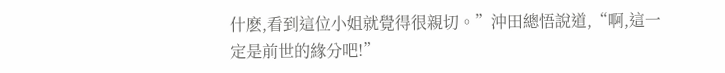什麽,看到這位小姐就覺得很親切。”沖田總悟說道,“啊,這一定是前世的緣分吧!”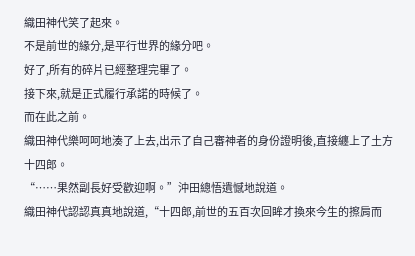織田神代笑了起來。
不是前世的緣分,是平行世界的緣分吧。
好了,所有的碎片已經整理完畢了。
接下來,就是正式履行承諾的時候了。
而在此之前。
織田神代樂呵呵地湊了上去,出示了自己審神者的身份證明後,直接纏上了土方十四郎。
“……果然副長好受歡迎啊。”沖田總悟遺憾地說道。
織田神代認認真真地說道,“十四郎,前世的五百次回眸才換來今生的擦肩而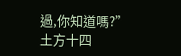過,你知道嗎?”
土方十四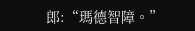郎:“瑪德智障。”